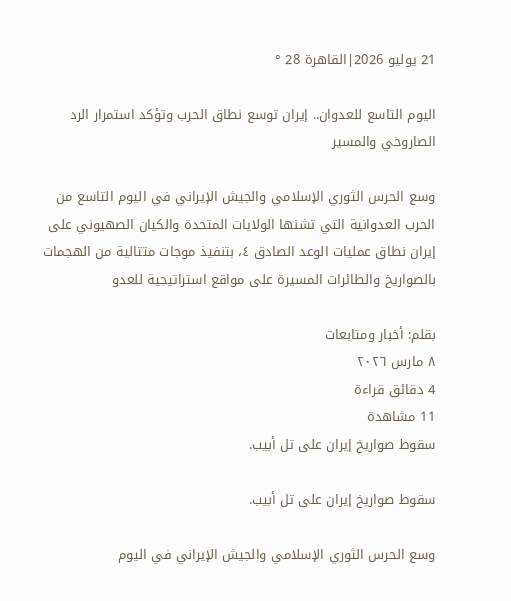21 يوليو 2026|القاهرة 28 °

اليوم التاسع للعدوان.. إيران توسع نطاق الحرب وتؤكد استمرار الرد الصاروخي والمسير

وسع الحرس الثوري الإسلامي والجيش الإيراني في اليوم التاسع من الحرب العدوانية التي تشنها الولايات المتحدة والكيان الصهيوني على إيران نطاق عمليات الوعد الصادق ٤، بتنفيذ موجات متتالية من الهجمات بالصواريخ والطائرات المسيرة على مواقع استراتيجية للعدو

بقلم: أخبار ومتابعات
٨ مارس ٢٠٢٦
4 دقائق قراءة
11 مشاهدة
سقوط صواريخ إيران على تل أبيب.

سقوط صواريخ إيران على تل أبيب.

وسع الحرس الثوري الإسلامي والجيش الإيراني في اليوم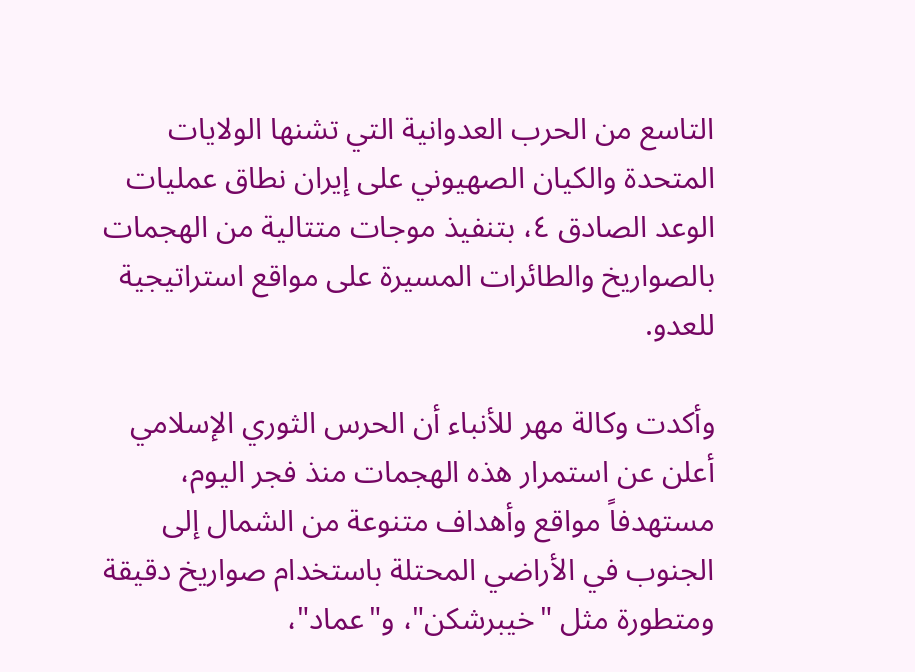التاسع من الحرب العدوانية التي تشنها الولايات المتحدة والكيان الصهيوني على إيران نطاق عمليات الوعد الصادق ٤، بتنفيذ موجات متتالية من الهجمات بالصواريخ والطائرات المسيرة على مواقع استراتيجية للعدو.

وأكدت وكالة مهر للأنباء أن الحرس الثوري الإسلامي أعلن عن استمرار هذه الهجمات منذ فجر اليوم، مستهدفاً مواقع وأهداف متنوعة من الشمال إلى الجنوب في الأراضي المحتلة باستخدام صواريخ دقيقة ومتطورة مثل "خيبرشكن"، و"عماد"،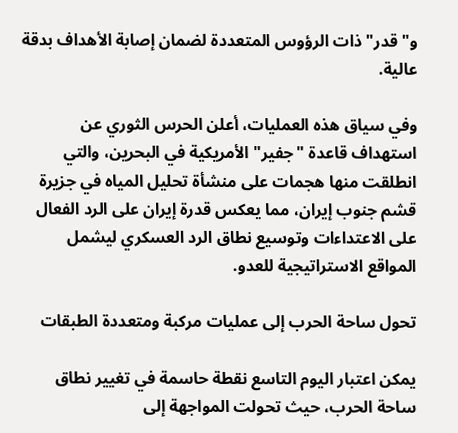و"قدر" ذات الرؤوس المتعددة لضمان إصابة الأهداف بدقة عالية.

وفي سياق هذه العمليات، أعلن الحرس الثوري عن استهداف قاعدة "جفير" الأمريكية في البحرين، والتي انطلقت منها هجمات على منشأة تحليل المياه في جزيرة قشم جنوب إيران، مما يعكس قدرة إيران على الرد الفعال على الاعتداءات وتوسيع نطاق الرد العسكري ليشمل المواقع الاستراتيجية للعدو.

تحول ساحة الحرب إلى عمليات مركبة ومتعددة الطبقات

يمكن اعتبار اليوم التاسع نقطة حاسمة في تغيير نطاق ساحة الحرب، حيث تحولت المواجهة إلى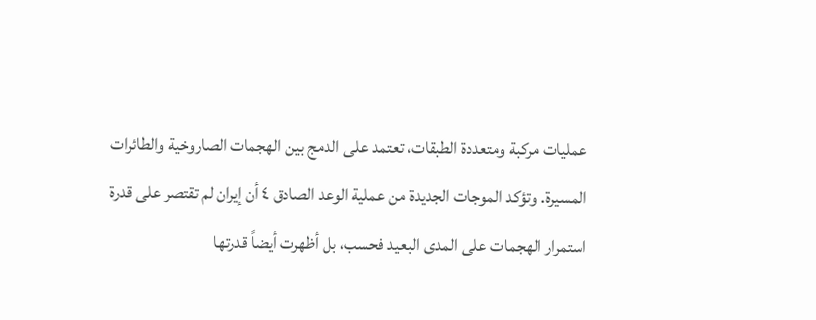عمليات مركبة ومتعددة الطبقات، تعتمد على الدمج بين الهجمات الصاروخية والطائرات المسيرة. وتؤكد الموجات الجديدة من عملية الوعد الصادق ٤ أن إيران لم تقتصر على قدرة استمرار الهجمات على المدى البعيد فحسب، بل أظهرت أيضاً قدرتها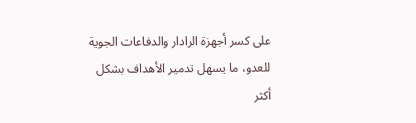على كسر أجهزة الرادار والدفاعات الجوية للعدو، ما يسهل تدمير الأهداف بشكل أكثر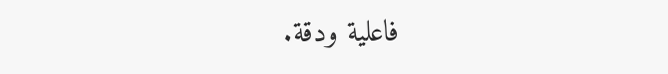فاعلية ودقة.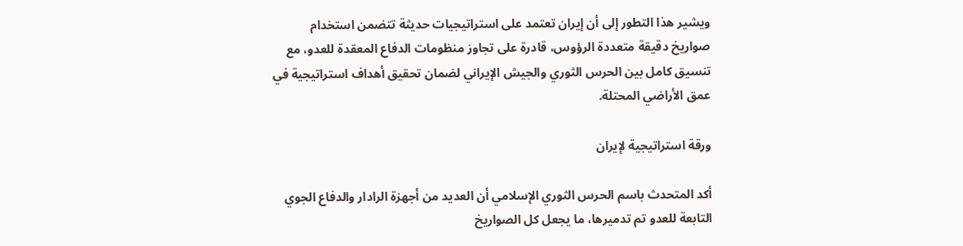ويشير هذا التطور إلى أن إيران تعتمد على استراتيجيات حديثة تتضمن استخدام صواريخ دقيقة متعددة الرؤوس، قادرة على تجاوز منظومات الدفاع المعقدة للعدو، مع تنسيق كامل بين الحرس الثوري والجيش الإيراني لضمان تحقيق أهداف استراتيجية في عمق الأراضي المحتلة.

ورقة استراتيجية لإيران

أكد المتحدث باسم الحرس الثوري الإسلامي أن العديد من أجهزة الرادار والدفاع الجوي التابعة للعدو تم تدميرها، ما يجعل كل الصواريخ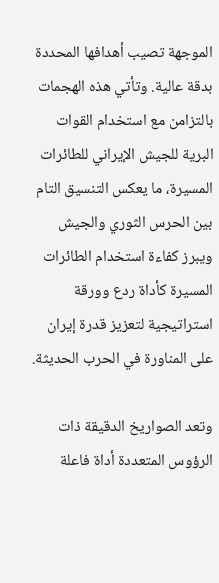الموجهة تصيب أهدافها المحددة بدقة عالية. وتأتي هذه الهجمات بالتزامن مع استخدام القوات البرية للجيش الإيراني للطائرات المسيرة، ما يعكس التنسيق التام بين الحرس الثوري والجيش ويبرز كفاءة استخدام الطائرات المسيرة كأداة ردع وورقة استراتيجية لتعزيز قدرة إيران على المناورة في الحرب الحديثة.

وتعد الصواريخ الدقيقة ذات الرؤوس المتعددة أداة فاعلة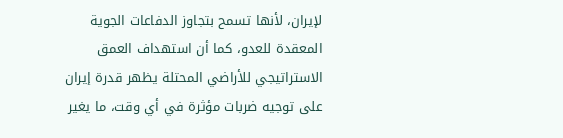لإيران، لأنها تسمح بتجاوز الدفاعات الجوية المعقدة للعدو، كما أن استهداف العمق الاستراتيجي للأراضي المحتلة يظهر قدرة إيران على توجيه ضربات مؤثرة في أي وقت، ما يغير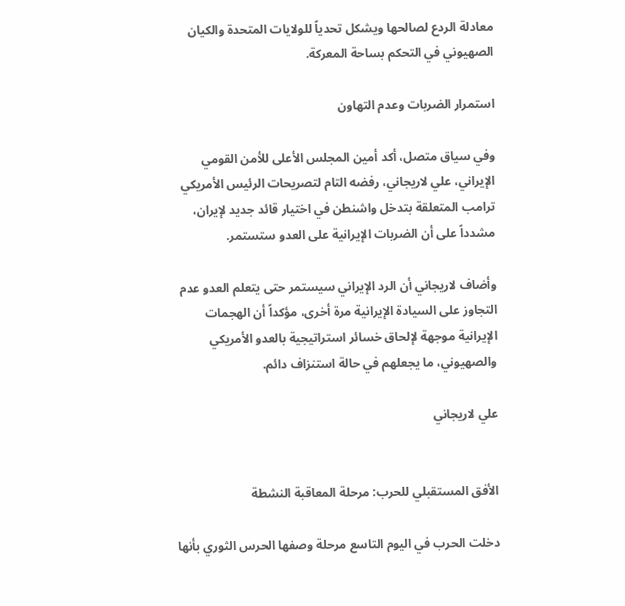معادلة الردع لصالحها ويشكل تحدياً للولايات المتحدة والكيان الصهيوني في التحكم بساحة المعركة.

استمرار الضربات وعدم التهاون

وفي سياق متصل، أكد أمين المجلس الأعلى للأمن القومي الإيراني، علي لاريجاني، رفضه التام لتصريحات الرئيس الأمريكي ترامب المتعلقة بتدخل واشنطن في اختيار قائد جديد لإيران، مشدداً على أن الضربات الإيرانية على العدو ستستمر.

وأضاف لاريجاني أن الرد الإيراني سيستمر حتى يتعلم العدو عدم التجاوز على السيادة الإيرانية مرة أخرى، مؤكداً أن الهجمات الإيرانية موجهة لإلحاق خسائر استراتيجية بالعدو الأمريكي والصهيوني، ما يجعلهم في حالة استنزاف دائم.

علي لاريجاني


الأفق المستقبلي للحرب: مرحلة المعاقبة النشطة

دخلت الحرب في اليوم التاسع مرحلة وصفها الحرس الثوري بأنها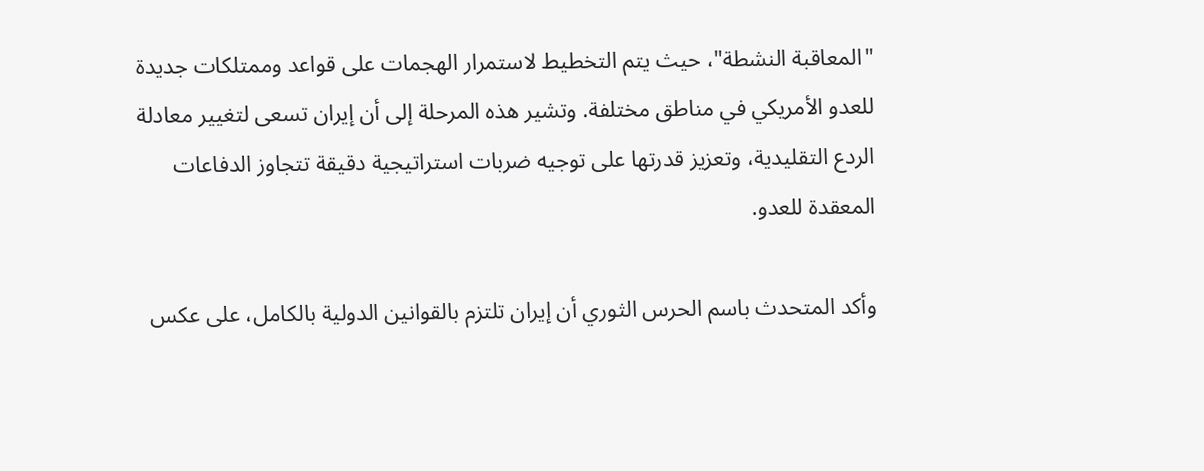"المعاقبة النشطة"، حيث يتم التخطيط لاستمرار الهجمات على قواعد وممتلكات جديدة للعدو الأمريكي في مناطق مختلفة. وتشير هذه المرحلة إلى أن إيران تسعى لتغيير معادلة الردع التقليدية، وتعزيز قدرتها على توجيه ضربات استراتيجية دقيقة تتجاوز الدفاعات المعقدة للعدو.

وأكد المتحدث باسم الحرس الثوري أن إيران تلتزم بالقوانين الدولية بالكامل، على عكس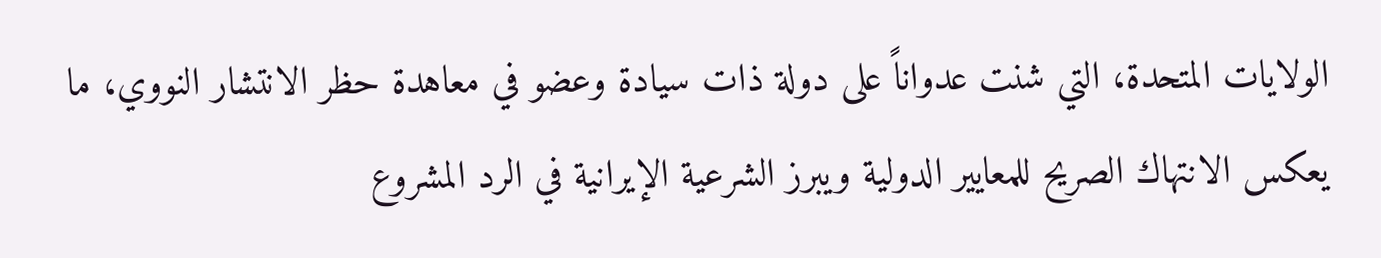الولايات المتحدة، التي شنت عدواناً على دولة ذات سيادة وعضو في معاهدة حظر الانتشار النووي، ما يعكس الانتهاك الصريح للمعايير الدولية ويبرز الشرعية الإيرانية في الرد المشروع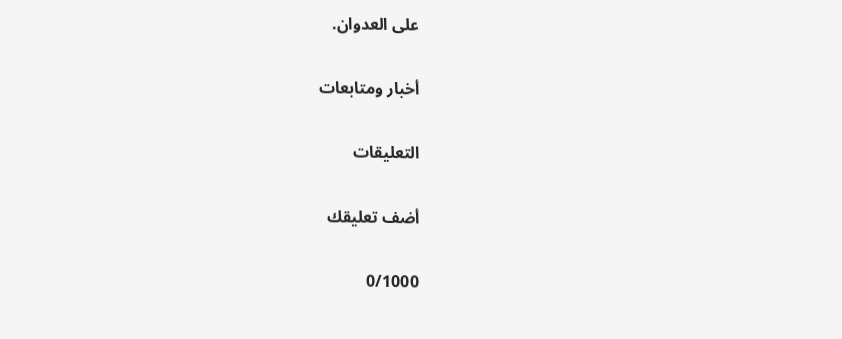على العدوان.

أخبار ومتابعات

التعليقات

أضف تعليقك

0/1000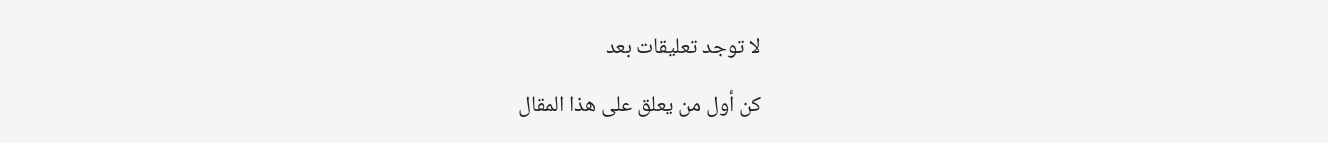لا توجد تعليقات بعد

كن أول من يعلق على هذا المقال